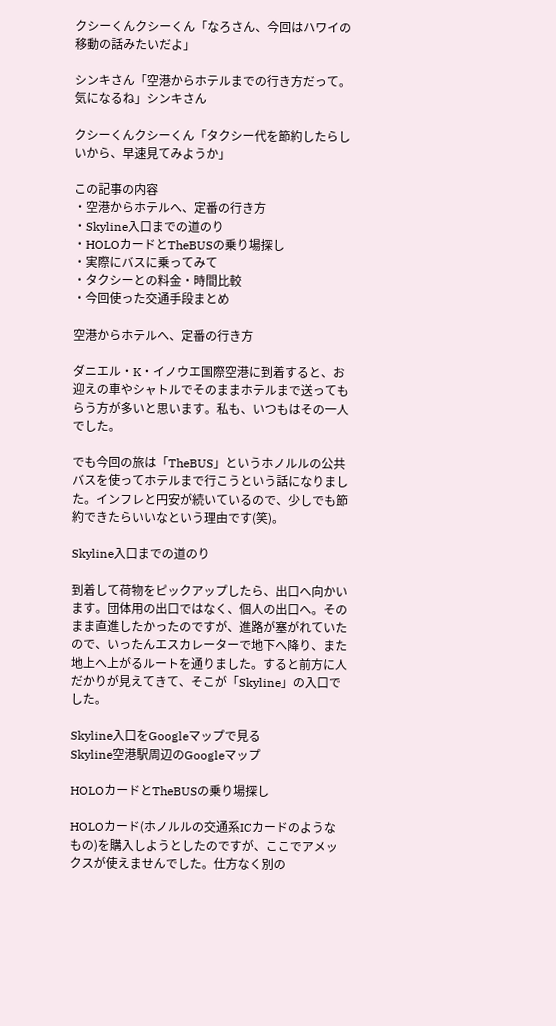クシーくんクシーくん「なろさん、今回はハワイの移動の話みたいだよ」

シンキさん「空港からホテルまでの行き方だって。気になるね」シンキさん

クシーくんクシーくん「タクシー代を節約したらしいから、早速見てみようか」

この記事の内容
・空港からホテルへ、定番の行き方
・Skyline入口までの道のり
・HOLOカードとTheBUSの乗り場探し
・実際にバスに乗ってみて
・タクシーとの料金・時間比較
・今回使った交通手段まとめ

空港からホテルへ、定番の行き方

ダニエル・K・イノウエ国際空港に到着すると、お迎えの車やシャトルでそのままホテルまで送ってもらう方が多いと思います。私も、いつもはその一人でした。

でも今回の旅は「TheBUS」というホノルルの公共バスを使ってホテルまで行こうという話になりました。インフレと円安が続いているので、少しでも節約できたらいいなという理由です(笑)。

Skyline入口までの道のり

到着して荷物をピックアップしたら、出口へ向かいます。団体用の出口ではなく、個人の出口へ。そのまま直進したかったのですが、進路が塞がれていたので、いったんエスカレーターで地下へ降り、また地上へ上がるルートを通りました。すると前方に人だかりが見えてきて、そこが「Skyline」の入口でした。

Skyline入口をGoogleマップで見る
Skyline空港駅周辺のGoogleマップ

HOLOカードとTheBUSの乗り場探し

HOLOカード(ホノルルの交通系ICカードのようなもの)を購入しようとしたのですが、ここでアメックスが使えませんでした。仕方なく別の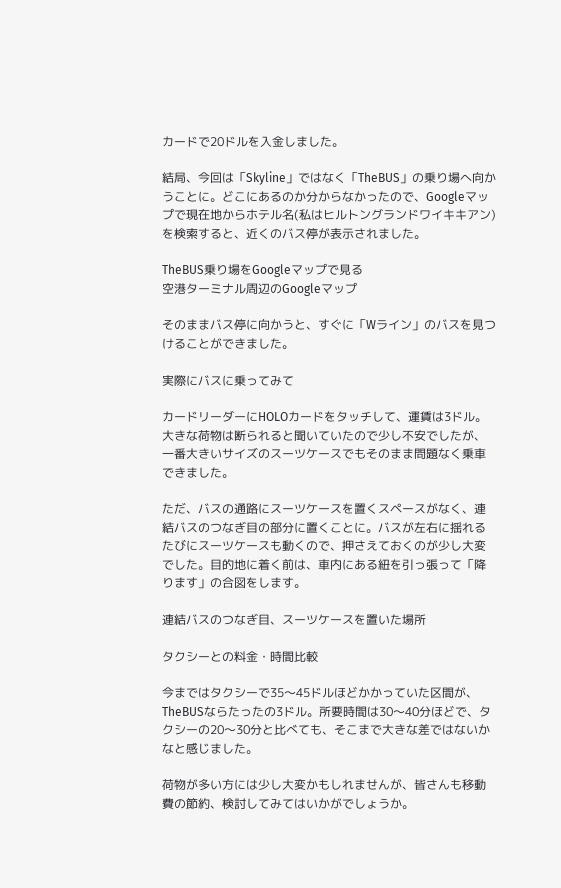カードで20ドルを入金しました。

結局、今回は「Skyline」ではなく「TheBUS」の乗り場へ向かうことに。どこにあるのか分からなかったので、Googleマップで現在地からホテル名(私はヒルトングランドワイキキアン)を検索すると、近くのバス停が表示されました。

TheBUS乗り場をGoogleマップで見る
空港ターミナル周辺のGoogleマップ

そのままバス停に向かうと、すぐに「Wライン」のバスを見つけることができました。

実際にバスに乗ってみて

カードリーダーにHOLOカードをタッチして、運賃は3ドル。大きな荷物は断られると聞いていたので少し不安でしたが、一番大きいサイズのスーツケースでもそのまま問題なく乗車できました。

ただ、バスの通路にスーツケースを置くスペースがなく、連結バスのつなぎ目の部分に置くことに。バスが左右に揺れるたびにスーツケースも動くので、押さえておくのが少し大変でした。目的地に着く前は、車内にある紐を引っ張って「降ります」の合図をします。

連結バスのつなぎ目、スーツケースを置いた場所

タクシーとの料金・時間比較

今まではタクシーで35〜45ドルほどかかっていた区間が、TheBUSならたったの3ドル。所要時間は30〜40分ほどで、タクシーの20〜30分と比べても、そこまで大きな差ではないかなと感じました。

荷物が多い方には少し大変かもしれませんが、皆さんも移動費の節約、検討してみてはいかがでしょうか。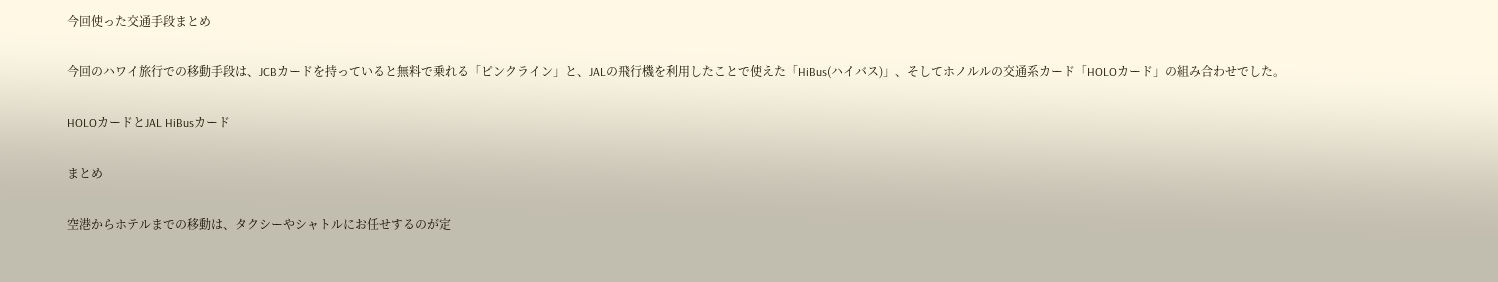今回使った交通手段まとめ

今回のハワイ旅行での移動手段は、JCBカードを持っていると無料で乗れる「ピンクライン」と、JALの飛行機を利用したことで使えた「HiBus(ハイバス)」、そしてホノルルの交通系カード「HOLOカード」の組み合わせでした。

HOLOカードとJAL HiBusカード

まとめ

空港からホテルまでの移動は、タクシーやシャトルにお任せするのが定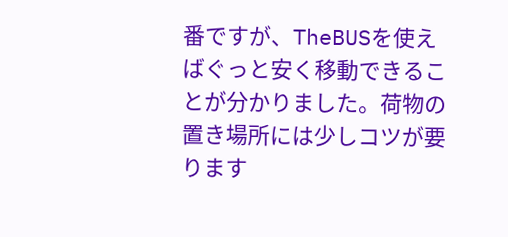番ですが、TheBUSを使えばぐっと安く移動できることが分かりました。荷物の置き場所には少しコツが要ります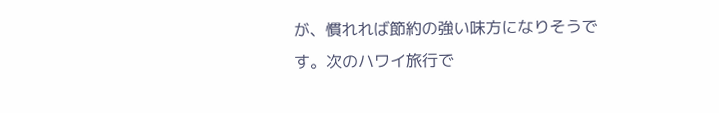が、慣れれば節約の強い味方になりそうです。次のハワイ旅行で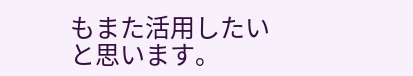もまた活用したいと思います。